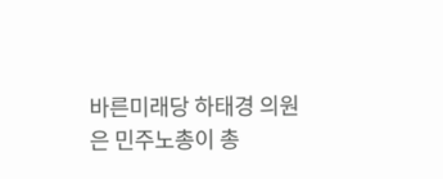바른미래당 하태경 의원은 민주노총이 총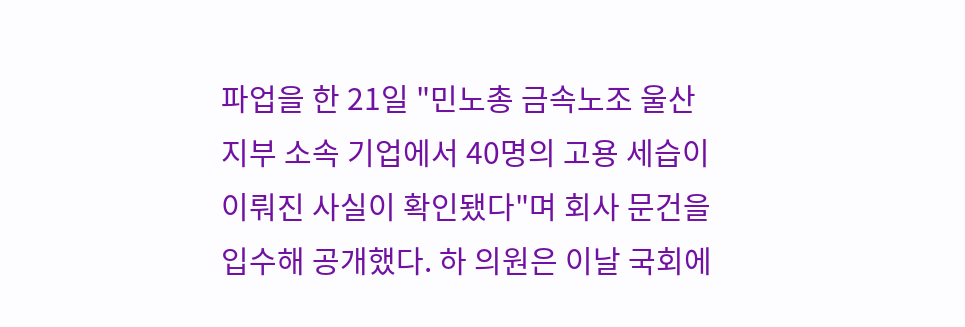파업을 한 21일 "민노총 금속노조 울산지부 소속 기업에서 40명의 고용 세습이 이뤄진 사실이 확인됐다"며 회사 문건을 입수해 공개했다. 하 의원은 이날 국회에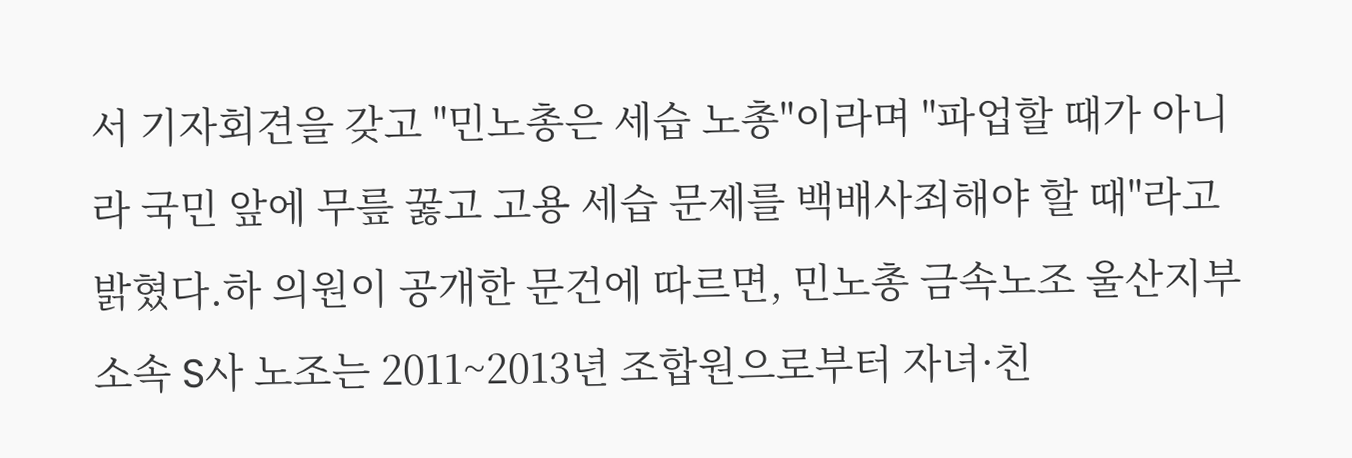서 기자회견을 갖고 "민노총은 세습 노총"이라며 "파업할 때가 아니라 국민 앞에 무릎 꿇고 고용 세습 문제를 백배사죄해야 할 때"라고 밝혔다.하 의원이 공개한 문건에 따르면, 민노총 금속노조 울산지부 소속 S사 노조는 2011~2013년 조합원으로부터 자녀·친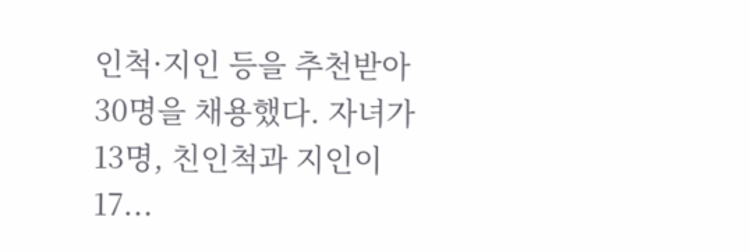인척·지인 등을 추천받아 30명을 채용했다. 자녀가 13명, 친인척과 지인이 17...